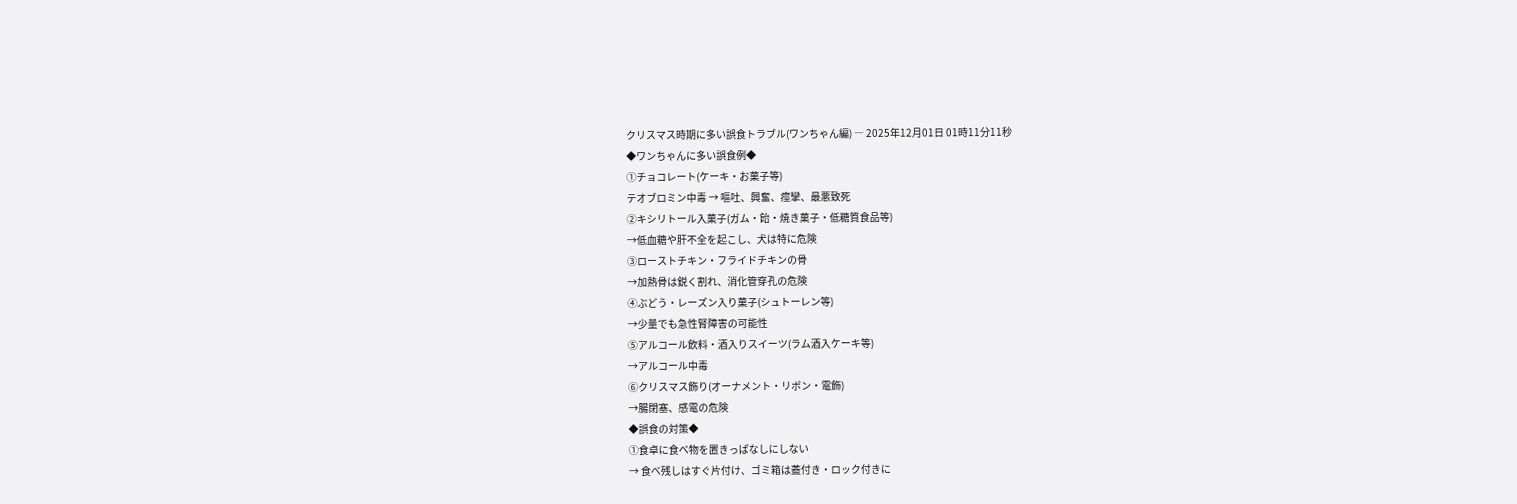クリスマス時期に多い誤食トラブル(ワンちゃん編) ― 2025年12月01日 01時11分11秒
◆ワンちゃんに多い誤食例◆
①チョコレート(ケーキ・お菓子等)
テオブロミン中毒 → 嘔吐、興奮、痙攣、最悪致死
②キシリトール入菓子(ガム・飴・焼き菓子・低糖質食品等)
→低血糖や肝不全を起こし、犬は特に危険
③ローストチキン・フライドチキンの骨
→加熱骨は鋭く割れ、消化管穿孔の危険
④ぶどう・レーズン入り菓子(シュトーレン等)
→少量でも急性腎障害の可能性
⑤アルコール飲料・酒入りスイーツ(ラム酒入ケーキ等)
→アルコール中毒
⑥クリスマス飾り(オーナメント・リボン・電飾)
→腸閉塞、感電の危険
◆誤食の対策◆
①食卓に食べ物を置きっぱなしにしない
→ 食べ残しはすぐ片付け、ゴミ箱は蓋付き・ロック付きに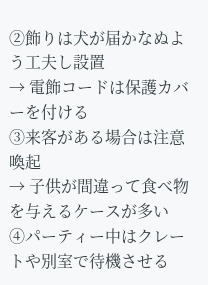②飾りは犬が届かなぬよう工夫し設置
→ 電飾コードは保護カバーを付ける
③来客がある場合は注意喚起
→ 子供が間違って食べ物を与えるケースが多い
④パーティー中はクレートや別室で待機させる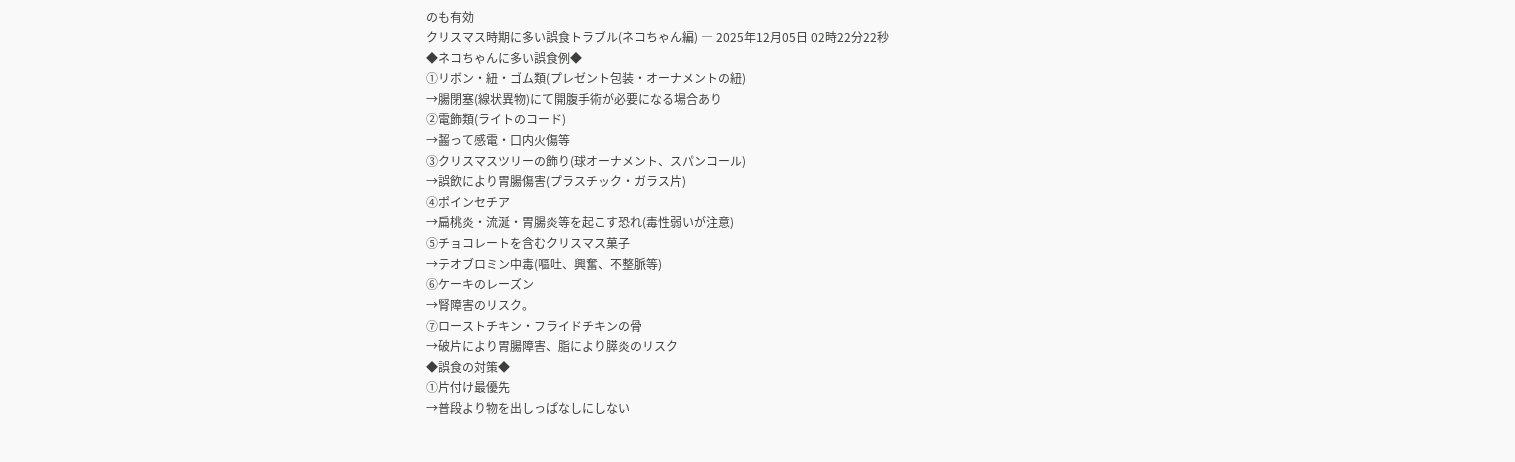のも有効
クリスマス時期に多い誤食トラブル(ネコちゃん編) ― 2025年12月05日 02時22分22秒
◆ネコちゃんに多い誤食例◆
①リボン・紐・ゴム類(プレゼント包装・オーナメントの紐)
→腸閉塞(線状異物)にて開腹手術が必要になる場合あり
②電飾類(ライトのコード)
→齧って感電・口内火傷等
③クリスマスツリーの飾り(球オーナメント、スパンコール)
→誤飲により胃腸傷害(プラスチック・ガラス片)
④ポインセチア
→扁桃炎・流涎・胃腸炎等を起こす恐れ(毒性弱いが注意)
⑤チョコレートを含むクリスマス菓子
→テオブロミン中毒(嘔吐、興奮、不整脈等)
⑥ケーキのレーズン
→腎障害のリスク。
⑦ローストチキン・フライドチキンの骨
→破片により胃腸障害、脂により膵炎のリスク
◆誤食の対策◆
①片付け最優先
→普段より物を出しっぱなしにしない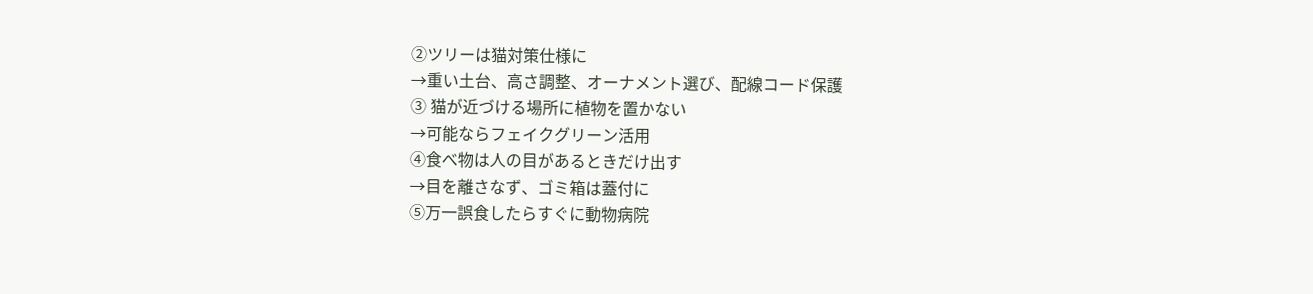②ツリーは猫対策仕様に
→重い土台、高さ調整、オーナメント選び、配線コード保護
③ 猫が近づける場所に植物を置かない
→可能ならフェイクグリーン活用
④食べ物は人の目があるときだけ出す
→目を離さなず、ゴミ箱は蓋付に
⑤万一誤食したらすぐに動物病院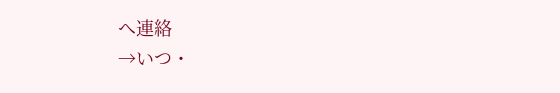へ連絡
→いつ・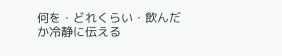何を・どれくらい・飲んだか冷静に伝える